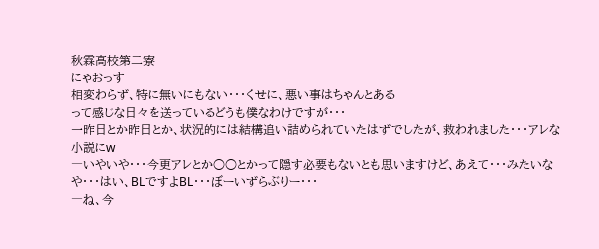秋霖高校第二寮
にゃおっす
相変わらず、特に無いにもない・・・くせに、悪い事はちゃんとある
って感じな日々を送っているどうも僕なわけですが・・・
一昨日とか昨日とか、状況的には結構追い詰められていたはずでしたが、救われました・・・アレな小説にw
―いやいや・・・今更アレとか○○とかって隠す必要もないとも思いますけど、あえて・・・みたいな
や・・・はい、BLですよBL・・・ぼーいずらぶりー・・・
―ね、今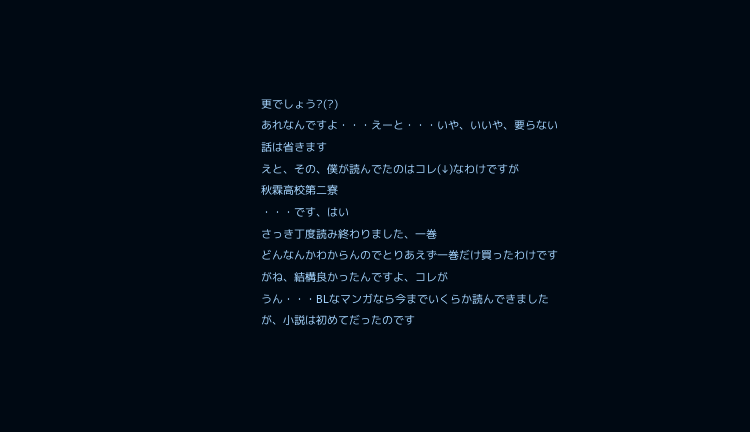更でしょう?(?)
あれなんですよ・・・えーと・・・いや、いいや、要らない話は省きます
えと、その、僕が読んでたのはコレ(↓)なわけですが
秋霖高校第二寮
・・・です、はい
さっき丁度読み終わりました、一巻
どんなんかわからんのでとりあえず一巻だけ買ったわけですがね、結構良かったんですよ、コレが
うん・・・BLなマンガなら今までいくらか読んできましたが、小説は初めてだったのです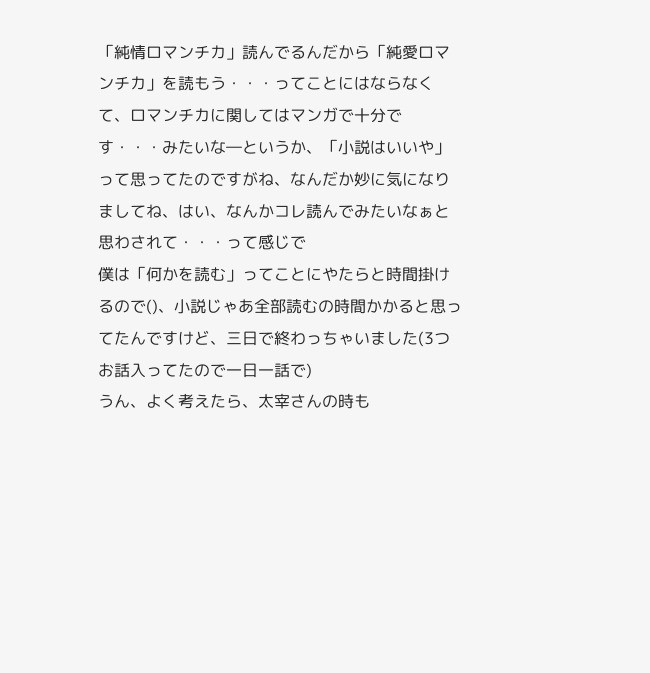「純情ロマンチカ」読んでるんだから「純愛ロマンチカ」を読もう・・・ってことにはならなくて、ロマンチカに関してはマンガで十分です・・・みたいな―というか、「小説はいいや」って思ってたのですがね、なんだか妙に気になりましてね、はい、なんかコレ読んでみたいなぁと思わされて・・・って感じで
僕は「何かを読む」ってことにやたらと時間掛けるので()、小説じゃあ全部読むの時間かかると思ってたんですけど、三日で終わっちゃいました(3つお話入ってたので一日一話で)
うん、よく考えたら、太宰さんの時も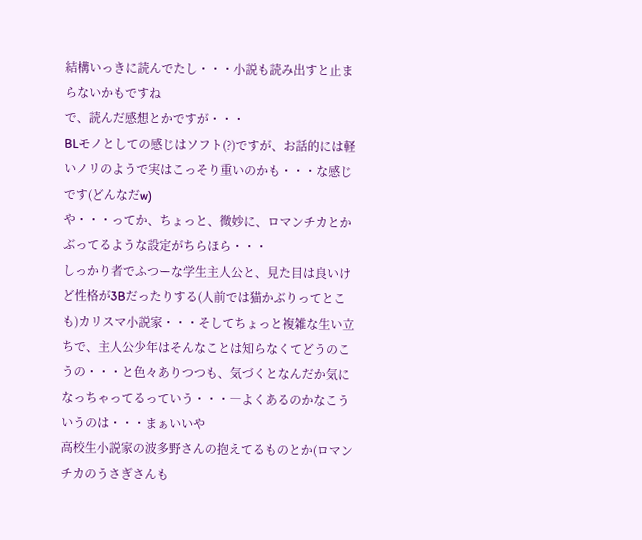結構いっきに読んでたし・・・小説も読み出すと止まらないかもですね
で、読んだ感想とかですが・・・
BLモノとしての感じはソフト(?)ですが、お話的には軽いノリのようで実はこっそり重いのかも・・・な感じです(どんなだw)
や・・・ってか、ちょっと、微妙に、ロマンチカとかぶってるような設定がちらほら・・・
しっかり者でふつーな学生主人公と、見た目は良いけど性格が3Bだったりする(人前では猫かぶりってとこも)カリスマ小説家・・・そしてちょっと複雑な生い立ちで、主人公少年はそんなことは知らなくてどうのこうの・・・と色々ありつつも、気づくとなんだか気になっちゃってるっていう・・・―よくあるのかなこういうのは・・・まぁいいや
高校生小説家の波多野さんの抱えてるものとか(ロマンチカのうさぎさんも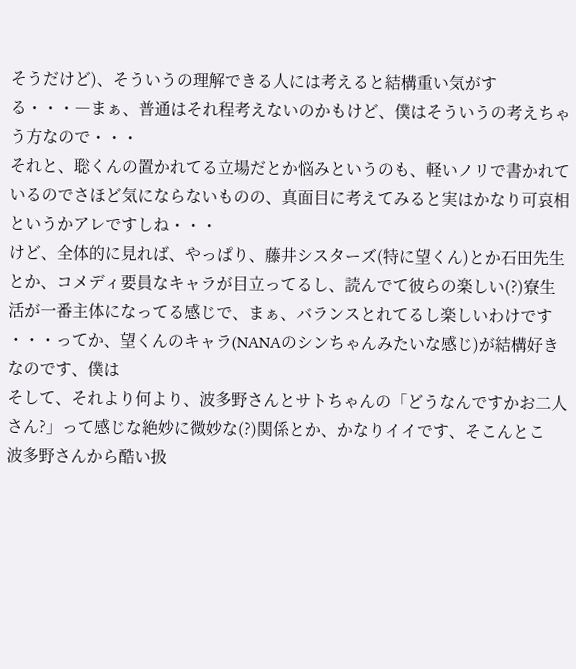そうだけど)、そういうの理解できる人には考えると結構重い気がする・・・―まぁ、普通はそれ程考えないのかもけど、僕はそういうの考えちゃう方なので・・・
それと、聡くんの置かれてる立場だとか悩みというのも、軽いノリで書かれているのでさほど気にならないものの、真面目に考えてみると実はかなり可哀相というかアレですしね・・・
けど、全体的に見れば、やっぱり、藤井シスターズ(特に望くん)とか石田先生とか、コメディ要員なキャラが目立ってるし、読んでて彼らの楽しい(?)寮生活が一番主体になってる感じで、まぁ、バランスとれてるし楽しいわけです
・・・ってか、望くんのキャラ(NANAのシンちゃんみたいな感じ)が結構好きなのです、僕は
そして、それより何より、波多野さんとサトちゃんの「どうなんですかお二人さん?」って感じな絶妙に微妙な(?)関係とか、かなりイイです、そこんとこ
波多野さんから酷い扱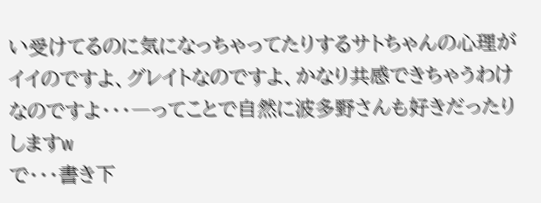い受けてるのに気になっちゃってたりするサトちゃんの心理がイイのですよ、グレイトなのですよ、かなり共感できちゃうわけなのですよ・・・―ってことで自然に波多野さんも好きだったりしますw
で・・・書き下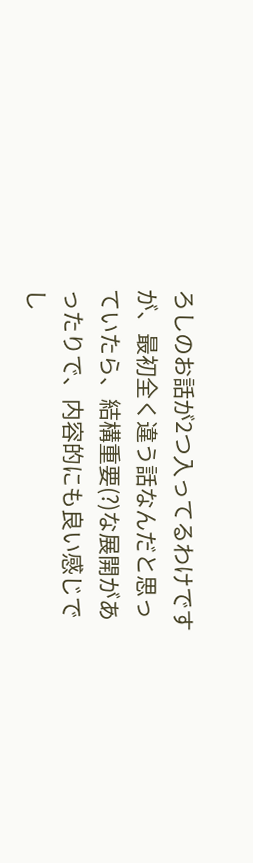ろしのお話が2つ入ってるわけですが、最初全く違う話なんだと思っていたら、結構重要(?)な展開があったりで、内容的にも良い感じでし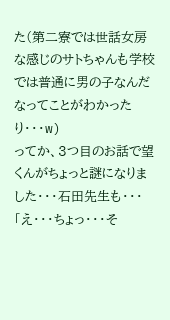た(第二寮では世話女房な感じのサトちゃんも学校では普通に男の子なんだなってことがわかったり・・・w)
ってか、3つ目のお話で望くんがちょっと謎になりました・・・石田先生も・・・「え・・・ちょっ・・・そ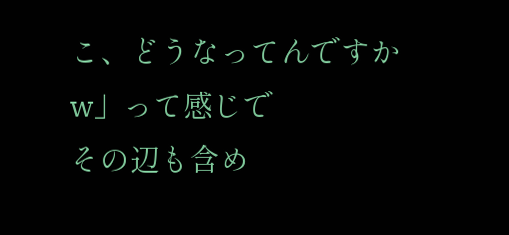こ、どうなってんですかw」って感じで
その辺も含め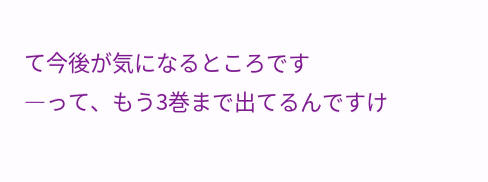て今後が気になるところです
―って、もう3巻まで出てるんですけ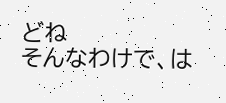どね
そんなわけで、は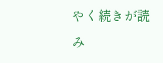やく続きが読み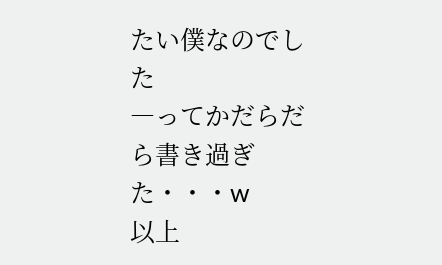たい僕なのでした
―ってかだらだら書き過ぎた・・・w
以上